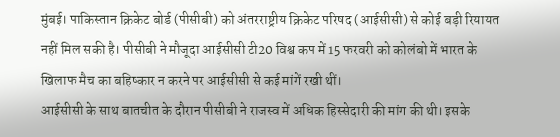मुंबई। पाकिस्तान क्रिकेट बोर्ड (पीसीबी) को अंतरराष्ट्रीय क्रिकेट परिषद (आईसीसी) से कोई बड़ी रियायत नहीं मिल सकी है। पीसीबी ने मौजूदा आईसीसी टी20 विश्व कप में 15 फरवरी को कोलंबो में भारत के खिलाफ मैच का बहिष्कार न करने पर आईसीसी से कई मांगें रखी थीं।
आईसीसी के साथ बातचीत के दौरान पीसीबी ने राजस्व में अधिक हिस्सेदारी की मांग की थी। इसके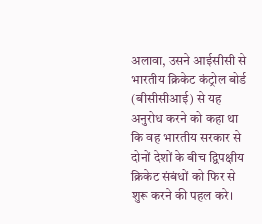अलावा, उसने आईसीसी से भारतीय क्रिकेट कंट्रोल बोर्ड (बीसीसीआई) से यह अनुरोध करने को कहा था कि वह भारतीय सरकार से दोनों देशों के बीच द्विपक्षीय क्रिकेट संबंधों को फिर से शुरू करने की पहल करे।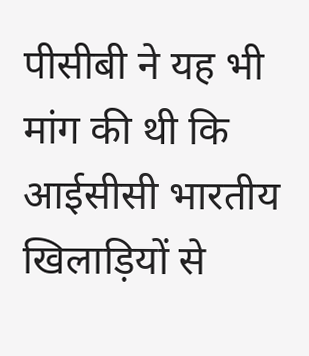पीसीबी ने यह भी मांग की थी कि आईसीसी भारतीय खिलाड़ियों से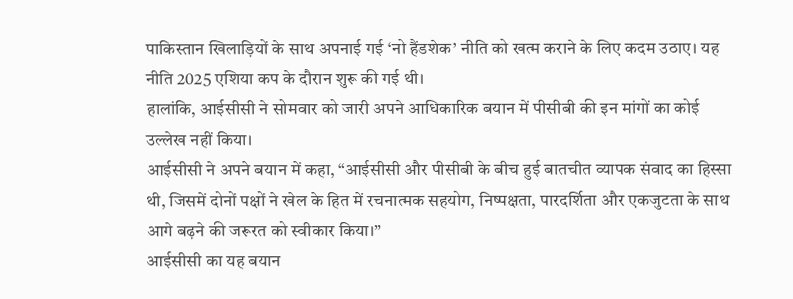पाकिस्तान खिलाड़ियों के साथ अपनाई गई ‘नो हैंडशेक’ नीति को खत्म कराने के लिए कदम उठाए। यह नीति 2025 एशिया कप के दौरान शुरू की गई थी।
हालांकि, आईसीसी ने सोमवार को जारी अपने आधिकारिक बयान में पीसीबी की इन मांगों का कोई उल्लेख नहीं किया।
आईसीसी ने अपने बयान में कहा, “आईसीसी और पीसीबी के बीच हुई बातचीत व्यापक संवाद का हिस्सा थी, जिसमें दोनों पक्षों ने खेल के हित में रचनात्मक सहयोग, निष्पक्षता, पारदर्शिता और एकजुटता के साथ आगे बढ़ने की जरूरत को स्वीकार किया।”
आईसीसी का यह बयान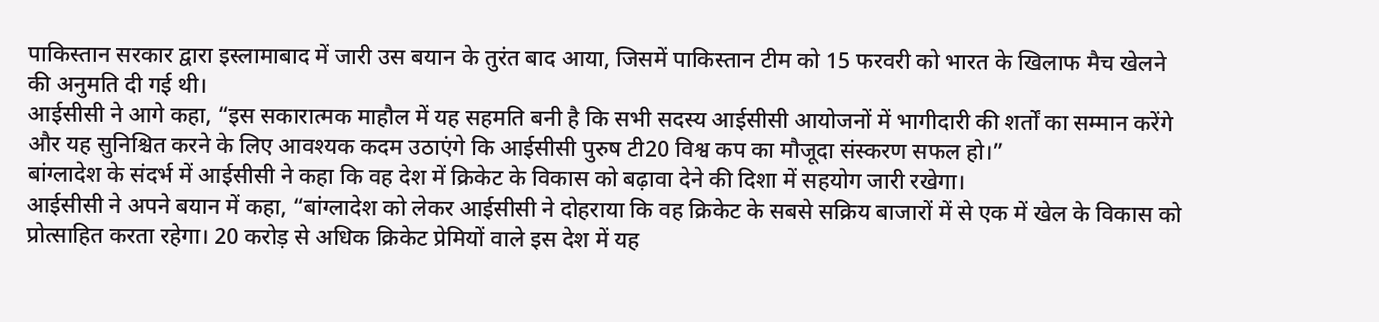पाकिस्तान सरकार द्वारा इस्लामाबाद में जारी उस बयान के तुरंत बाद आया, जिसमें पाकिस्तान टीम को 15 फरवरी को भारत के खिलाफ मैच खेलने की अनुमति दी गई थी।
आईसीसी ने आगे कहा, “इस सकारात्मक माहौल में यह सहमति बनी है कि सभी सदस्य आईसीसी आयोजनों में भागीदारी की शर्तों का सम्मान करेंगे और यह सुनिश्चित करने के लिए आवश्यक कदम उठाएंगे कि आईसीसी पुरुष टी20 विश्व कप का मौजूदा संस्करण सफल हो।”
बांग्लादेश के संदर्भ में आईसीसी ने कहा कि वह देश में क्रिकेट के विकास को बढ़ावा देने की दिशा में सहयोग जारी रखेगा।
आईसीसी ने अपने बयान में कहा, “बांग्लादेश को लेकर आईसीसी ने दोहराया कि वह क्रिकेट के सबसे सक्रिय बाजारों में से एक में खेल के विकास को प्रोत्साहित करता रहेगा। 20 करोड़ से अधिक क्रिकेट प्रेमियों वाले इस देश में यह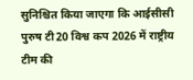सुनिश्चित किया जाएगा कि आईसीसी पुरुष टी20 विश्व कप 2026 में राष्ट्रीय टीम की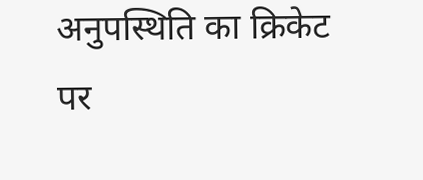अनुपस्थिति का क्रिकेट पर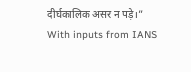दीर्घकालिक असर न पड़े।”
With inputs from IANS